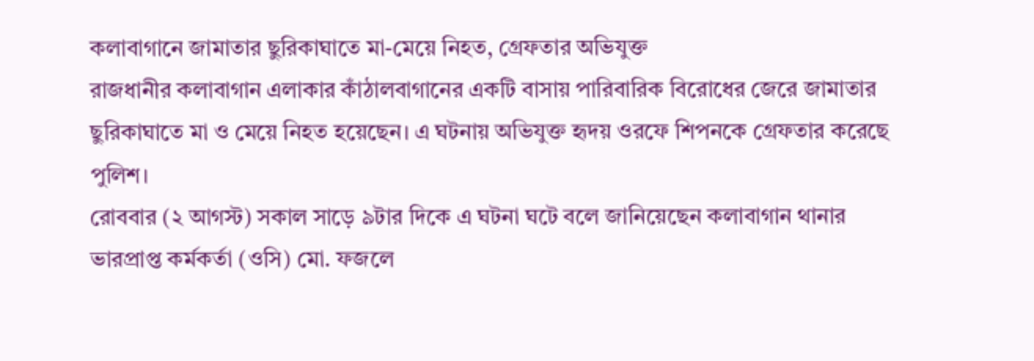কলাবাগানে জামাতার ছুরিকাঘাতে মা-মেয়ে নিহত, গ্রেফতার অভিযুক্ত
রাজধানীর কলাবাগান এলাকার কাঁঠালবাগানের একটি বাসায় পারিবারিক বিরোধের জেরে জামাতার ছুরিকাঘাতে মা ও মেয়ে নিহত হয়েছেন। এ ঘটনায় অভিযুক্ত হৃদয় ওরফে শিপনকে গ্রেফতার করেছে পুলিশ।
রোববার (২ আগস্ট) সকাল সাড়ে ৯টার দিকে এ ঘটনা ঘটে বলে জানিয়েছেন কলাবাগান থানার ভারপ্রাপ্ত কর্মকর্তা (ওসি) মো. ফজলে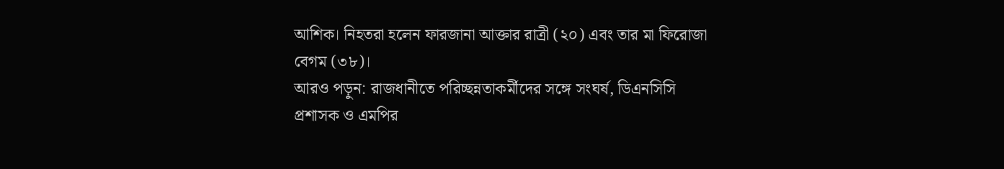আশিক। নিহতরা হলেন ফারজানা আক্তার রাত্রী (২০) এবং তার মা ফিরোজা বেগম (৩৮)।
আরও পড়ুন: রাজধানীতে পরিচ্ছন্নতাকর্মীদের সঙ্গে সংঘর্ষ, ডিএনসিসি প্রশাসক ও এমপির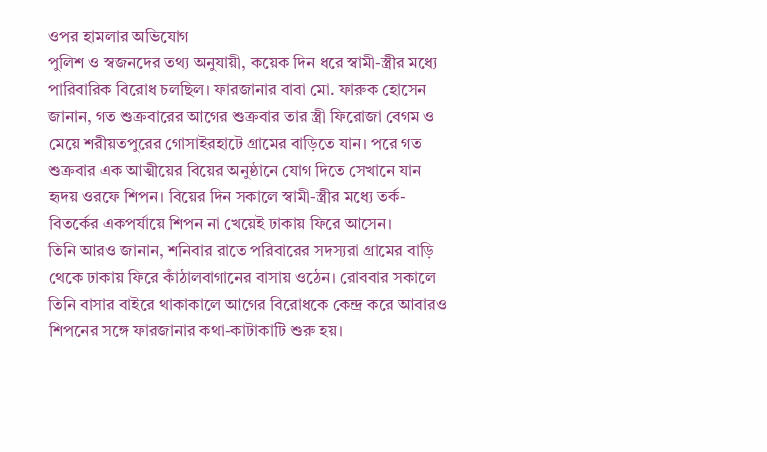ওপর হামলার অভিযোগ
পুলিশ ও স্বজনদের তথ্য অনুযায়ী, কয়েক দিন ধরে স্বামী-স্ত্রীর মধ্যে পারিবারিক বিরোধ চলছিল। ফারজানার বাবা মো. ফারুক হোসেন জানান, গত শুক্রবারের আগের শুক্রবার তার স্ত্রী ফিরোজা বেগম ও মেয়ে শরীয়তপুরের গোসাইরহাটে গ্রামের বাড়িতে যান। পরে গত শুক্রবার এক আত্মীয়ের বিয়ের অনুষ্ঠানে যোগ দিতে সেখানে যান হৃদয় ওরফে শিপন। বিয়ের দিন সকালে স্বামী-স্ত্রীর মধ্যে তর্ক-বিতর্কের একপর্যায়ে শিপন না খেয়েই ঢাকায় ফিরে আসেন।
তিনি আরও জানান, শনিবার রাতে পরিবারের সদস্যরা গ্রামের বাড়ি থেকে ঢাকায় ফিরে কাঁঠালবাগানের বাসায় ওঠেন। রোববার সকালে তিনি বাসার বাইরে থাকাকালে আগের বিরোধকে কেন্দ্র করে আবারও শিপনের সঙ্গে ফারজানার কথা-কাটাকাটি শুরু হয়।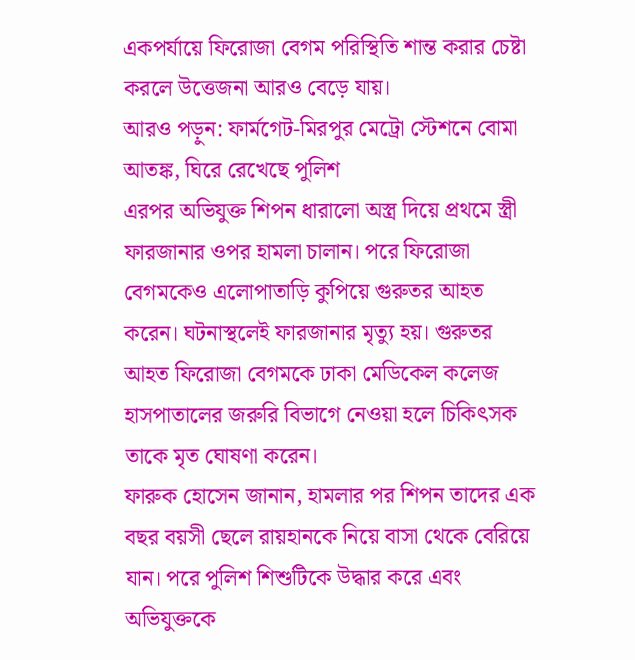একপর্যায়ে ফিরোজা বেগম পরিস্থিতি শান্ত করার চেষ্টা করলে উত্তেজনা আরও বেড়ে যায়।
আরও পড়ুন: ফার্মগেট-মিরপুর মেট্রো স্টেশনে বোমা আতঙ্ক, ঘিরে রেখেছে পুলিশ
এরপর অভিযুক্ত শিপন ধারালো অস্ত্র দিয়ে প্রথমে স্ত্রী ফারজানার ওপর হামলা চালান। পরে ফিরোজা বেগমকেও এলোপাতাড়ি কুপিয়ে গুরুতর আহত করেন। ঘটনাস্থলেই ফারজানার মৃত্যু হয়। গুরুতর আহত ফিরোজা বেগমকে ঢাকা মেডিকেল কলেজ হাসপাতালের জরুরি বিভাগে নেওয়া হলে চিকিৎসক তাকে মৃত ঘোষণা করেন।
ফারুক হোসেন জানান, হামলার পর শিপন তাদের এক বছর বয়সী ছেলে রায়হানকে নিয়ে বাসা থেকে বেরিয়ে যান। পরে পুলিশ শিশুটিকে উদ্ধার করে এবং অভিযুক্তকে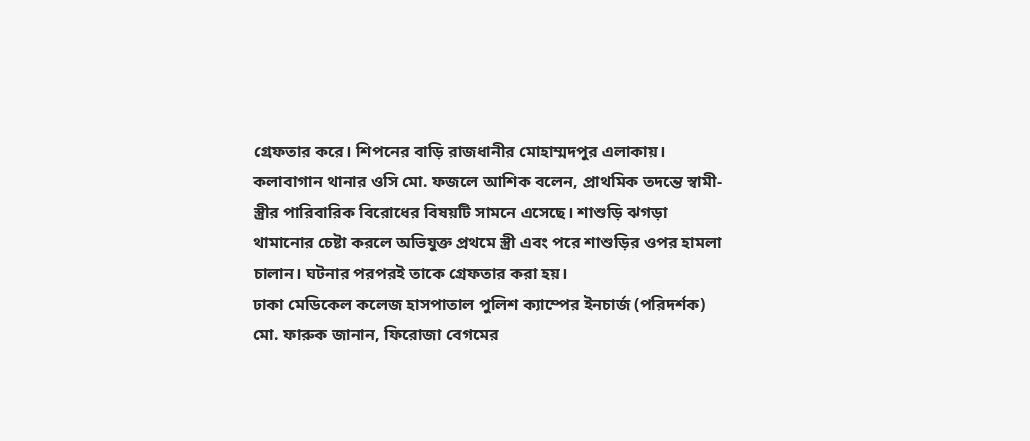গ্রেফতার করে। শিপনের বাড়ি রাজধানীর মোহাম্মদপুর এলাকায়।
কলাবাগান থানার ওসি মো. ফজলে আশিক বলেন, প্রাথমিক তদন্তে স্বামী-স্ত্রীর পারিবারিক বিরোধের বিষয়টি সামনে এসেছে। শাশুড়ি ঝগড়া থামানোর চেষ্টা করলে অভিযুক্ত প্রথমে স্ত্রী এবং পরে শাশুড়ির ওপর হামলা চালান। ঘটনার পরপরই তাকে গ্রেফতার করা হয়।
ঢাকা মেডিকেল কলেজ হাসপাতাল পুলিশ ক্যাম্পের ইনচার্জ (পরিদর্শক) মো. ফারুক জানান, ফিরোজা বেগমের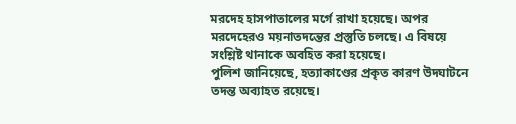মরদেহ হাসপাতালের মর্গে রাখা হয়েছে। অপর মরদেহেরও ময়নাতদন্তের প্রস্তুতি চলছে। এ বিষয়ে সংশ্লিষ্ট থানাকে অবহিত করা হয়েছে।
পুলিশ জানিয়েছে, হত্যাকাণ্ডের প্রকৃত কারণ উদঘাটনে তদন্ত অব্যাহত রয়েছে।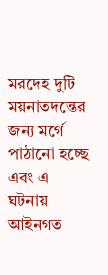মরদেহ দুটি ময়নাতদন্তের জন্য মর্গে পাঠানো হচ্ছে এবং এ ঘটনায় আইনগত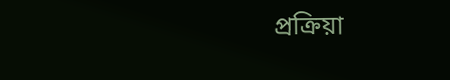প্রক্রিয়া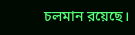চলমান রয়েছে।